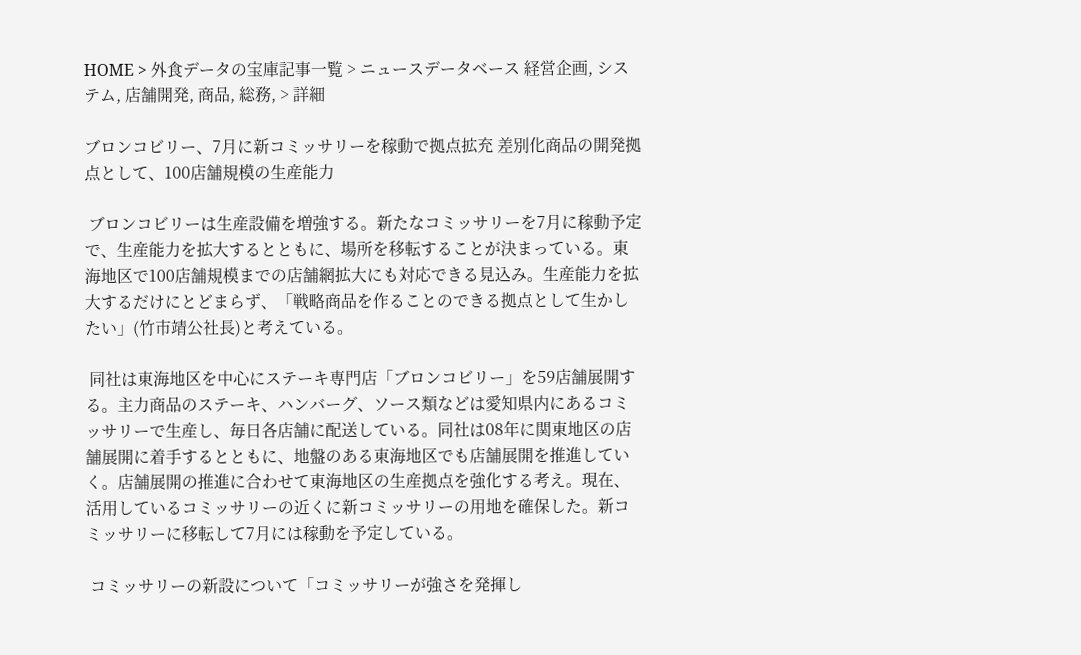HOME > 外食データの宝庫記事一覧 > ニュースデータベース 経営企画, システム, 店舗開発, 商品, 総務, > 詳細

ブロンコビリー、7月に新コミッサリーを稼動で拠点拡充 差別化商品の開発拠点として、100店舗規模の生産能力

 ブロンコビリーは生産設備を増強する。新たなコミッサリーを7月に稼動予定で、生産能力を拡大するとともに、場所を移転することが決まっている。東海地区で100店舗規模までの店舗網拡大にも対応できる見込み。生産能力を拡大するだけにとどまらず、「戦略商品を作ることのできる拠点として生かしたい」(竹市靖公社長)と考えている。

 同社は東海地区を中心にステーキ専門店「ブロンコビリー」を59店舗展開する。主力商品のステーキ、ハンバーグ、ソース類などは愛知県内にあるコミッサリーで生産し、毎日各店舗に配送している。同社は08年に関東地区の店舗展開に着手するとともに、地盤のある東海地区でも店舗展開を推進していく。店舗展開の推進に合わせて東海地区の生産拠点を強化する考え。現在、活用しているコミッサリーの近くに新コミッサリーの用地を確保した。新コミッサリーに移転して7月には稼動を予定している。

 コミッサリーの新設について「コミッサリーが強さを発揮し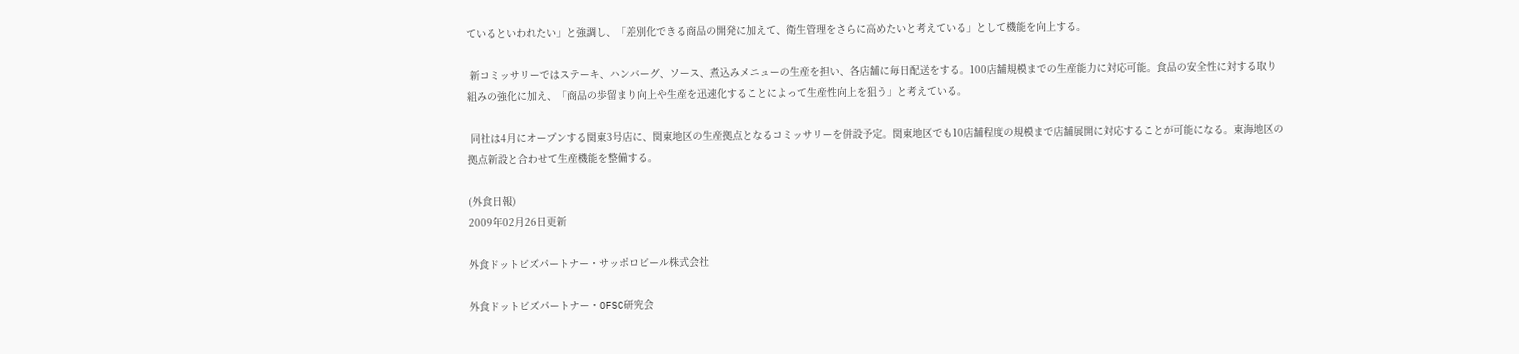ているといわれたい」と強調し、「差別化できる商品の開発に加えて、衛生管理をさらに高めたいと考えている」として機能を向上する。

 新コミッサリーではステーキ、ハンバーグ、ソース、煮込みメニューの生産を担い、各店舗に毎日配送をする。100店舗規模までの生産能力に対応可能。食品の安全性に対する取り組みの強化に加え、「商品の歩留まり向上や生産を迅速化することによって生産性向上を狙う」と考えている。

 同社は4月にオープンする関東3号店に、関東地区の生産拠点となるコミッサリーを併設予定。関東地区でも10店舗程度の規模まで店舗展開に対応することが可能になる。東海地区の拠点新設と合わせて生産機能を整備する。

(外食日報)
2009年02月26日更新

外食ドットビズパートナー・サッポロビール株式会社

外食ドットビズパートナー・OFSC研究会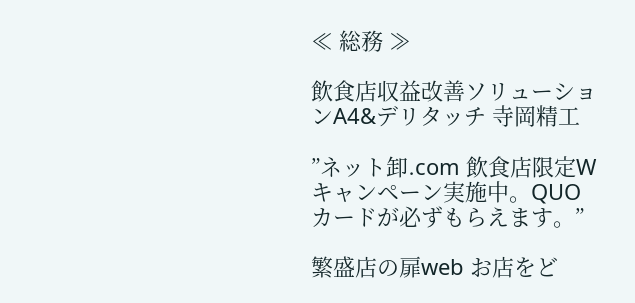≪ 総務 ≫

飲食店収益改善ソリューションA4&デリタッチ 寺岡精工

”ネット卸.com 飲食店限定Wキャンペーン実施中。QUOカードが必ずもらえます。”

繁盛店の扉web お店をど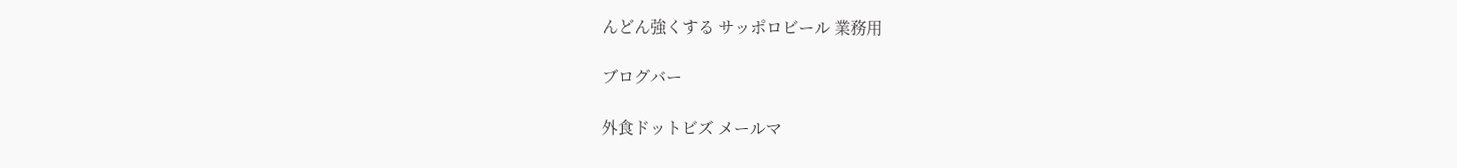んどん強くする サッポロビール 業務用

ブログバー

外食ドットビズ メールマ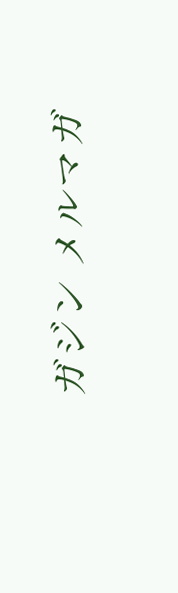ガジン メルマガ